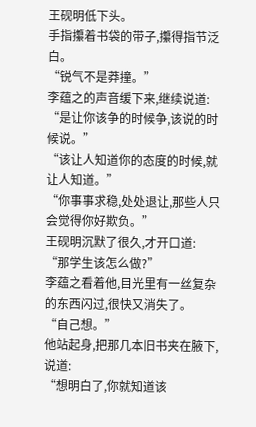王砚明低下头。
手指攥着书袋的带子,攥得指节泛白。
“锐气不是莽撞。”
李蕴之的声音缓下来,继续说道:
“是让你该争的时候争,该说的时候说。”
“该让人知道你的态度的时候,就让人知道。”
“你事事求稳,处处退让,那些人只会觉得你好欺负。”
王砚明沉默了很久,才开口道:
“那学生该怎么做?”
李蕴之看着他,目光里有一丝复杂的东西闪过,很快又消失了。
“自己想。”
他站起身,把那几本旧书夹在腋下,说道:
“想明白了,你就知道该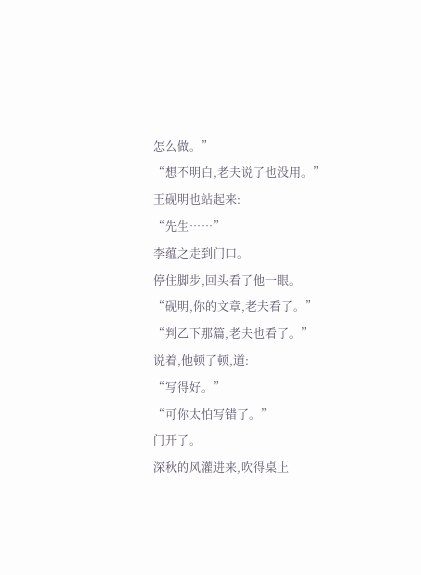怎么做。”
“想不明白,老夫说了也没用。”
王砚明也站起来:
“先生……”
李蕴之走到门口。
停住脚步,回头看了他一眼。
“砚明,你的文章,老夫看了。”
“判乙下那篇,老夫也看了。”
说着,他顿了顿,道:
“写得好。”
“可你太怕写错了。”
门开了。
深秋的风灌进来,吹得桌上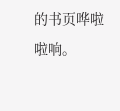的书页哗啦啦响。